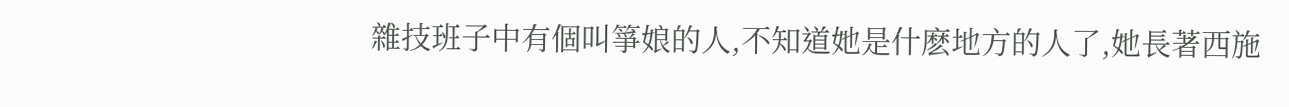雜技班子中有個叫箏娘的人,不知道她是什麽地方的人了,她長著西施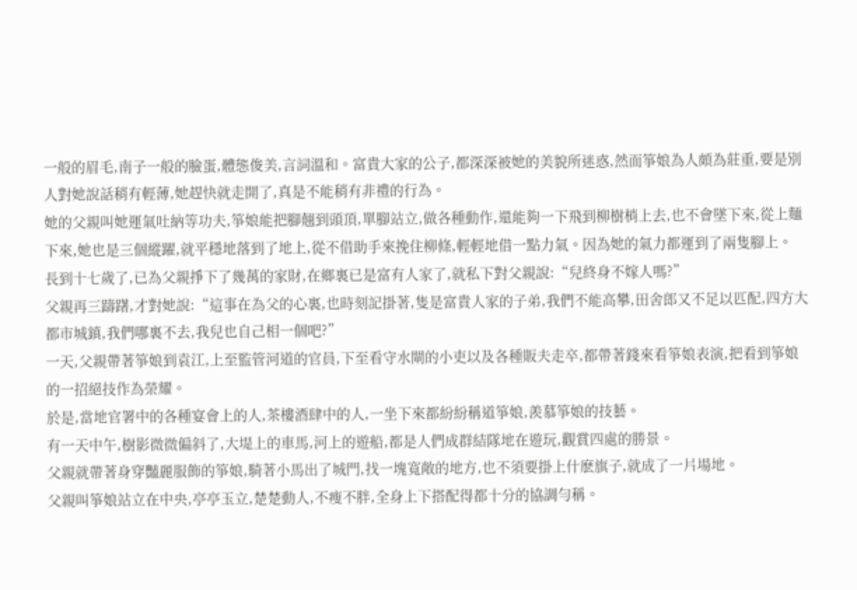一般的眉毛,南子一般的臉蛋,體態俊美,言詞溫和。富貴大家的公子,都深深被她的美貌所迷惑,然而箏娘為人頗為莊重,要是別人對她說話稍有輕薄,她趕快就走開了,真是不能稍有非禮的行為。
她的父親叫她運氣吐納等功夫,箏娘能把腳翹到頭頂,單腳站立,做各種動作,還能夠一下飛到柳樹梢上去,也不會墜下來,從上麵下來,她也是三個縱躍,就平穩地落到了地上,從不借助手來挽住柳條,輕輕地借一點力氣。因為她的氣力都運到了兩隻腳上。
長到十七歲了,已為父親掙下了幾萬的家財,在鄉裏已是富有人家了,就私下對父親說:“兒終身不嫁人嗎?”
父親再三躊躇,才對她說:“這事在為父的心裏,也時刻記掛著,隻是富貴人家的子弟,我們不能高攀,田舍郎又不足以匹配,四方大都市城鎮,我們哪裏不去,我兒也自己相一個吧?”
一天,父親帶著箏娘到袁江,上至監管河道的官員,下至看守水閘的小吏以及各種販夫走卒,都帶著錢來看箏娘表演,把看到箏娘的一招絕技作為榮耀。
於是,當地官署中的各種宴會上的人,茶樓酒肆中的人,一坐下來都紛紛稱道箏娘,羨慕箏娘的技藝。
有一天中午,樹影微微偏斜了,大堤上的車馬,河上的遊船,都是人們成群結隊地在遊玩,觀賞四處的勝景。
父親就帶著身穿豔麗服飾的箏娘,騎著小馬出了城門,找一塊寬敞的地方,也不須要掛上什麽旗子,就成了一片場地。
父親叫箏娘站立在中央,亭亭玉立,楚楚動人,不瘦不胖,全身上下搭配得都十分的協調勻稱。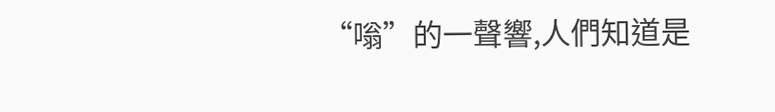“嗡”的一聲響,人們知道是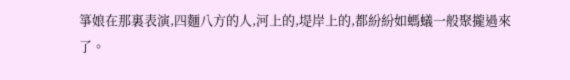箏娘在那裏表演,四麵八方的人,河上的,堤岸上的,都紛紛如螞蟻一般聚攏過來了。